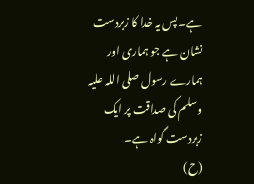ہے۔پس یہ خدا کا زبردست نشان ہے جو ہماری اور ہمارے رسول صلی اللہ علیہ وسلم کی صداقت پر ایک زبردست گواہ ہے۔
(ح)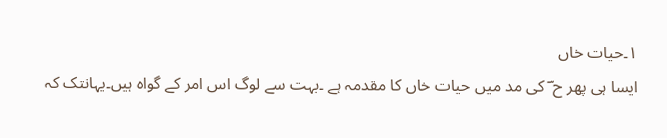۱۔حیات خاں
ایسا ہی پھر ح ؔ کی مد میں حیات خاں کا مقدمہ ہے ۔بہت سے لوگ اس امر کے گواہ ہیں۔یہانتک کہ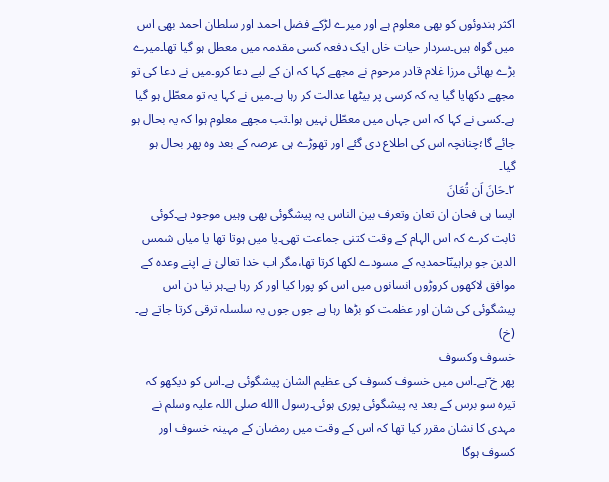اکثر ہندوئوں کو بھی معلوم ہے اور میرے لڑکے فضل احمد اور سلطان احمد بھی اس میں گواہ ہیں۔سردار حیات خاں ایک دفعہ کسی مقدمہ میں معطل ہو گیا تھا۔میرے بڑے بھائی مرزا غلام قادر مرحوم نے مجھے کہا کہ ان کے لیے دعا کرو۔میں نے دعا کی تو مجھے دکھایا گیا یہ کہ کرسی پر بیٹھا عدالت کر رہا ہے۔میں نے کہا یہ تو معطّل ہو گیا ہے۔کسی نے کہا کہ اس جہاں میں معطّل نہیں ہوا۔تب مجھے معلوم ہوا کہ یہ بحال ہو جائے گا؛چنانچہ اس کی اطلاع دی گئے اور تھوڑے ہی عرصہ کے بعد وہ پھر بحال ہو گیا۔
۲۔حَانَ اَن تُعَانَ
ایسا ہی فحان ان تعان وتعرف بین الناس یہ پیشگوئی بھی وہیں موجود ہے۔کوئی ثابت کرے کہ اس الہام کے وقت کتنی جماعت تھی۔یا میں ہوتا تھا یا میاں شمس الدین جو براہینؔاحمدیہ کے مسودے لکھا کرتا تھا،مگر اب خدا تعالیٰ نے اپنے وعدہ کے موافق لاکھوں کروڑوں انسانوں میں اس کو پورا کیا اور کر رہا ہے۔ہر نیا دن اس پیشگوئی کی شان اور عظمت کو بڑھا رہا ہے جوں جوں یہ سلسلہ ترقی کرتا جاتے ہے۔
(خ)
خسوف وکسوف
پھر خ ؔہے۔اس میں خسوف کسوف کی عظیم الشان پیشگوئی ہے۔اس کو دیکھو کہ تیرہ سو برس کے بعد یہ پیشگوئی پوری ہوئی۔رسول االله صلی اللہ علیہ وسلم نے مہدی کا نشان مقرر کیا تھا کہ اس کے وقت میں رمضان کے مہینہ خسوف اور کسوف ہوگا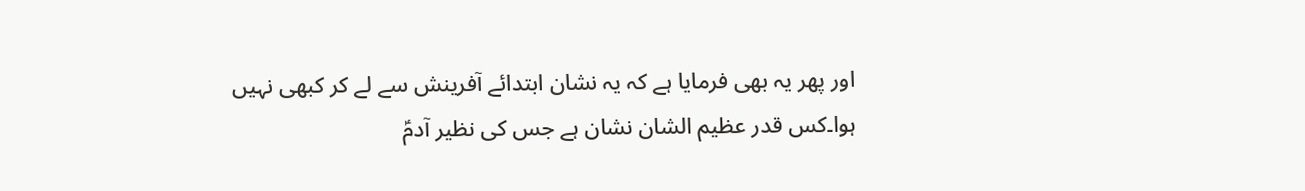اور پھر یہ بھی فرمایا ہے کہ یہ نشان ابتدائے آفرینش سے لے کر کبھی نہیں ہوا۔کس قدر عظیم الشان نشان ہے جس کی نظیر آدمؑ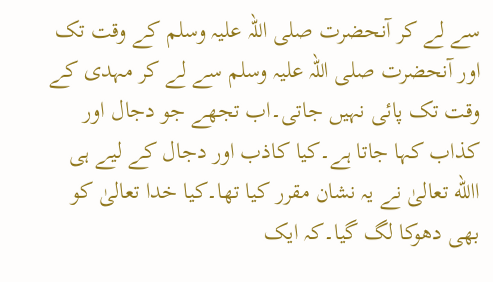سے لے کر آنحضرت صلی اللہ علیہ وسلم کے وقت تک اور آنحضرت صلی اللہ علیہ وسلم سے لے کر مہدی کے وقت تک پائی نہیں جاتی۔اب تجھے جو دجال اور کذاب کہا جاتا ہے۔کیا کاذب اور دجال کے لیے ہی االله تعالیٰ نے یہ نشان مقرر کیا تھا۔کیا خدا تعالیٰ کو بھی دھوکا لگ گیا۔کہ ایک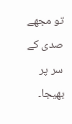تو مجھے صدی کے سر پر بھیجا۔